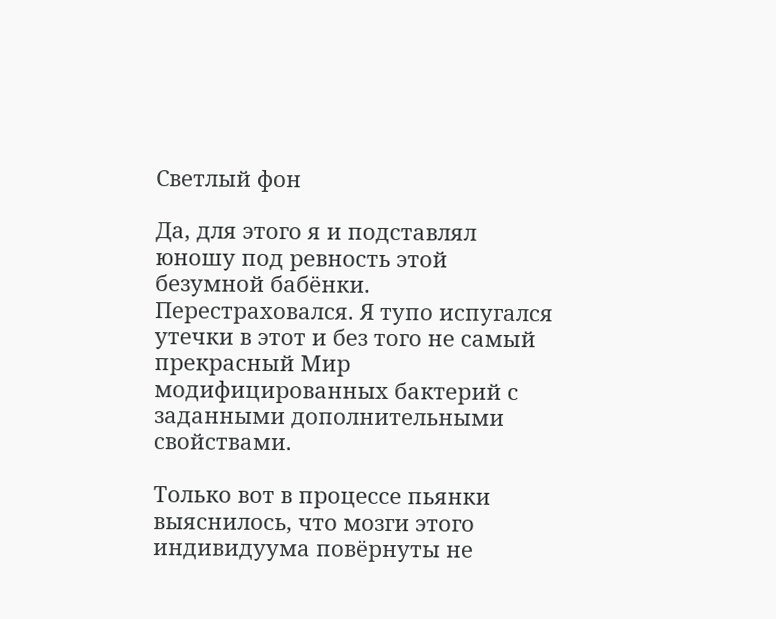Светлый фон

Да, для этого я и подставлял юношу под ревность этой безумной бабёнки. Перестраховался. Я тупо испугался утечки в этот и без того не самый прекрасный Мир модифицированных бактерий с заданными дополнительными свойствами.

Только вот в процессе пьянки выяснилось, что мозги этого индивидуума повёрнуты не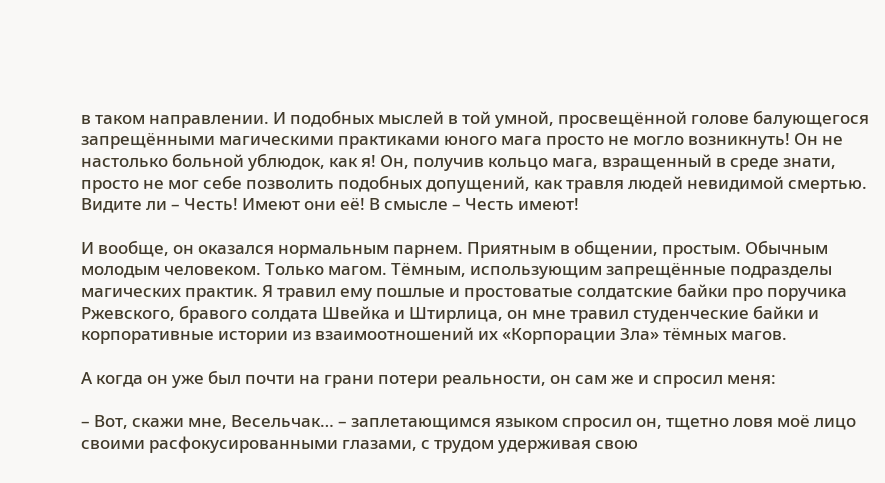в таком направлении. И подобных мыслей в той умной, просвещённой голове балующегося запрещёнными магическими практиками юного мага просто не могло возникнуть! Он не настолько больной ублюдок, как я! Он, получив кольцо мага, взращенный в среде знати, просто не мог себе позволить подобных допущений, как травля людей невидимой смертью. Видите ли – Честь! Имеют они её! В смысле – Честь имеют!

И вообще, он оказался нормальным парнем. Приятным в общении, простым. Обычным молодым человеком. Только магом. Тёмным, использующим запрещённые подразделы магических практик. Я травил ему пошлые и простоватые солдатские байки про поручика Ржевского, бравого солдата Швейка и Штирлица, он мне травил студенческие байки и корпоративные истории из взаимоотношений их «Корпорации Зла» тёмных магов.

А когда он уже был почти на грани потери реальности, он сам же и спросил меня:

– Вот, скажи мне, Весельчак… – заплетающимся языком спросил он, тщетно ловя моё лицо своими расфокусированными глазами, с трудом удерживая свою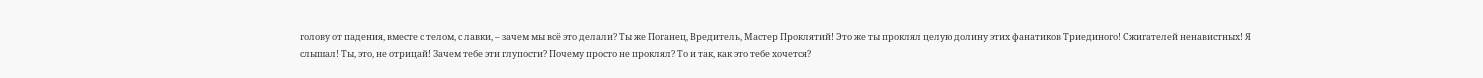голову от падения, вместе с телом, с лавки, – зачем мы всё это делали? Ты же Поганец, Вредитель, Мастер Проклятий! Это же ты проклял целую долину этих фанатиков Триединого! Сжигателей ненавистных! Я слышал! Ты, это, не отрицай! Зачем тебе эти глупости? Почему просто не проклял? То и так, как это тебе хочется?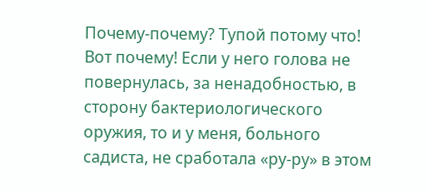Почему-почему? Тупой потому что! Вот почему! Если у него голова не повернулась, за ненадобностью, в сторону бактериологического оружия, то и у меня, больного садиста, не сработала «ру-ру» в этом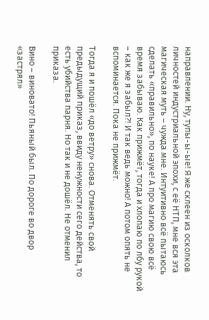направлении. Ну, тупы-ы-ые! Я же склеен из осколков личностей индустриальной эпохи, с её НТП, мне вся эта магическая муть – чужда мне. Интуитивно всё пытаюсь сделать «правильно», по науке! А про магию свою всё время забываю. Как прижмёт, тогда и хлопаю по лбу рукой – как же я забыл?! И так ведь можно! А потом опять не вспоминается. Пока не прижмёт.

Тогда я и пошёл «до ветру» снова. Отменять свой предыдущий приказ, ввиду ненужности сего действа, то есть убийства парня. Но так и не дошёл. Не отменил приказа.

Вино – виновато! Пьяный был. По дороге во двор «застрял»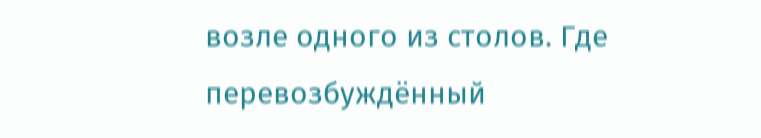возле одного из столов. Где перевозбуждённый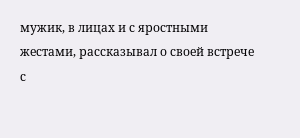мужик, в лицах и с яростными жестами, рассказывал о своей встрече с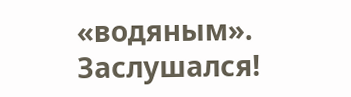«водяным». Заслушался!